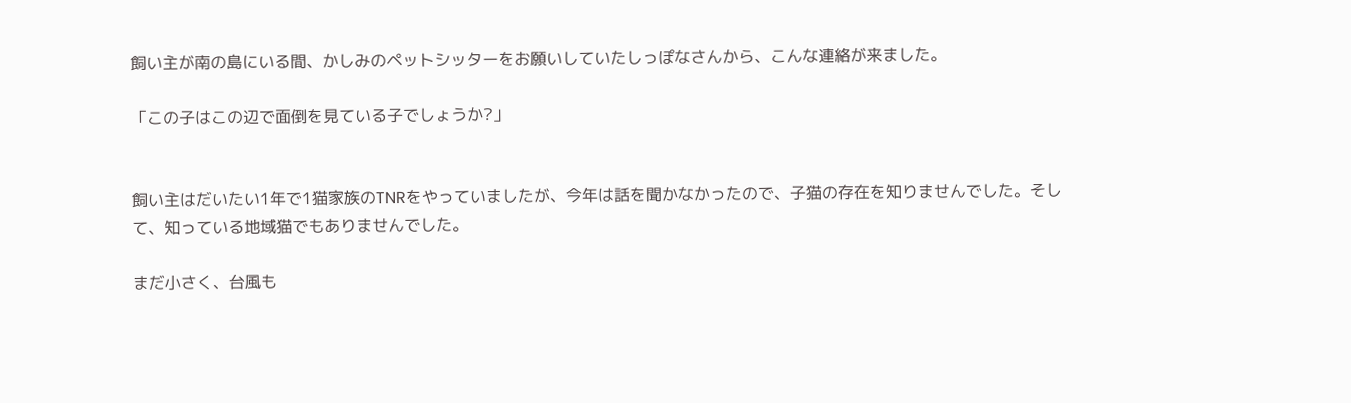飼い主が南の島にいる間、かしみのペットシッターをお願いしていたしっぽなさんから、こんな連絡が来ました。

「この子はこの辺で面倒を見ている子でしょうか?」


飼い主はだいたい1年で1猫家族のTNRをやっていましたが、今年は話を聞かなかったので、子猫の存在を知りませんでした。そして、知っている地域猫でもありませんでした。

まだ小さく、台風も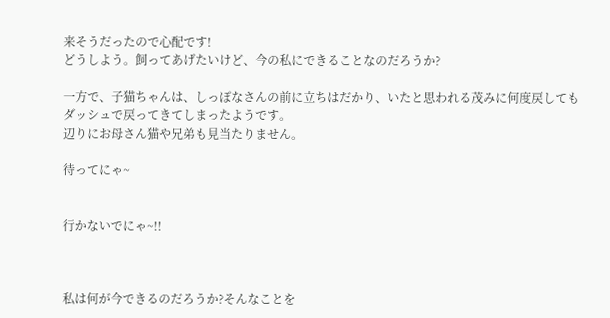来そうだったので心配です!
どうしよう。飼ってあげたいけど、今の私にできることなのだろうか?

一方で、子猫ちゃんは、しっぽなさんの前に立ちはだかり、いたと思われる茂みに何度戻してもダッシュで戻ってきてしまったようです。
辺りにお母さん猫や兄弟も見当たりません。

待ってにゃ~


行かないでにゃ~!!



私は何が今できるのだろうか?そんなことを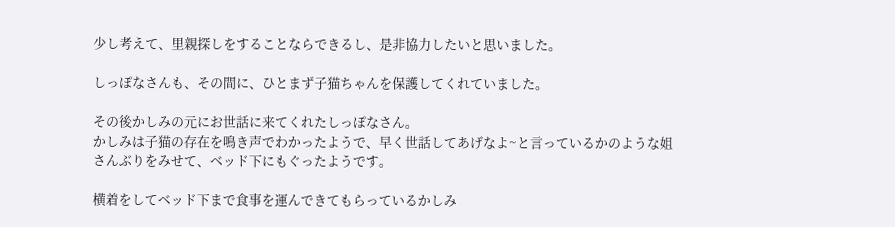少し考えて、里親探しをすることならできるし、是非協力したいと思いました。

しっぽなさんも、その間に、ひとまず子猫ちゃんを保護してくれていました。

その後かしみの元にお世話に来てくれたしっぽなさん。
かしみは子猫の存在を鳴き声でわかったようで、早く世話してあげなよ~と言っているかのような姐さんぶりをみせて、ベッド下にもぐったようです。

横着をしてベッド下まで食事を運んできてもらっているかしみ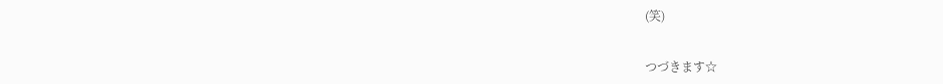(笑)


つづきます☆